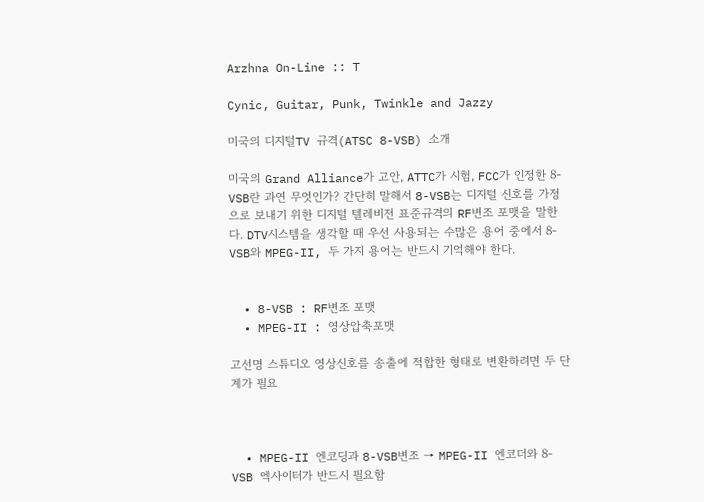Arzhna On-Line :: T

Cynic, Guitar, Punk, Twinkle and Jazzy

미국의 디지털TV 규격(ATSC 8-VSB) 소개

미국의 Grand Alliance가 고안, ATTC가 시험, FCC가 인정한 8-VSB란 과연 무엇인가? 간단히 말해서 8-VSB는 디지털 신호를 가정으로 보내기 위한 디지털 텔레비전 표준규격의 RF변조 포맷을 말한다. DTV시스템을 생각할 때 우선 사용되는 수많은 용어 중에서 8-VSB와 MPEG-II, 두 가지 용어는 반드시 기억해야 한다.


  • 8-VSB : RF변조 포맷
  • MPEG-II : 영상압축포맷

고선명 스튜디오 영상신호를 송출에 적합한 형태로 변환하려면 두 단계가 필요



  • MPEG-II 엔코딩과 8-VSB변조 → MPEG-II 엔코더와 8-VSB 엑사이터가 반드시 필요함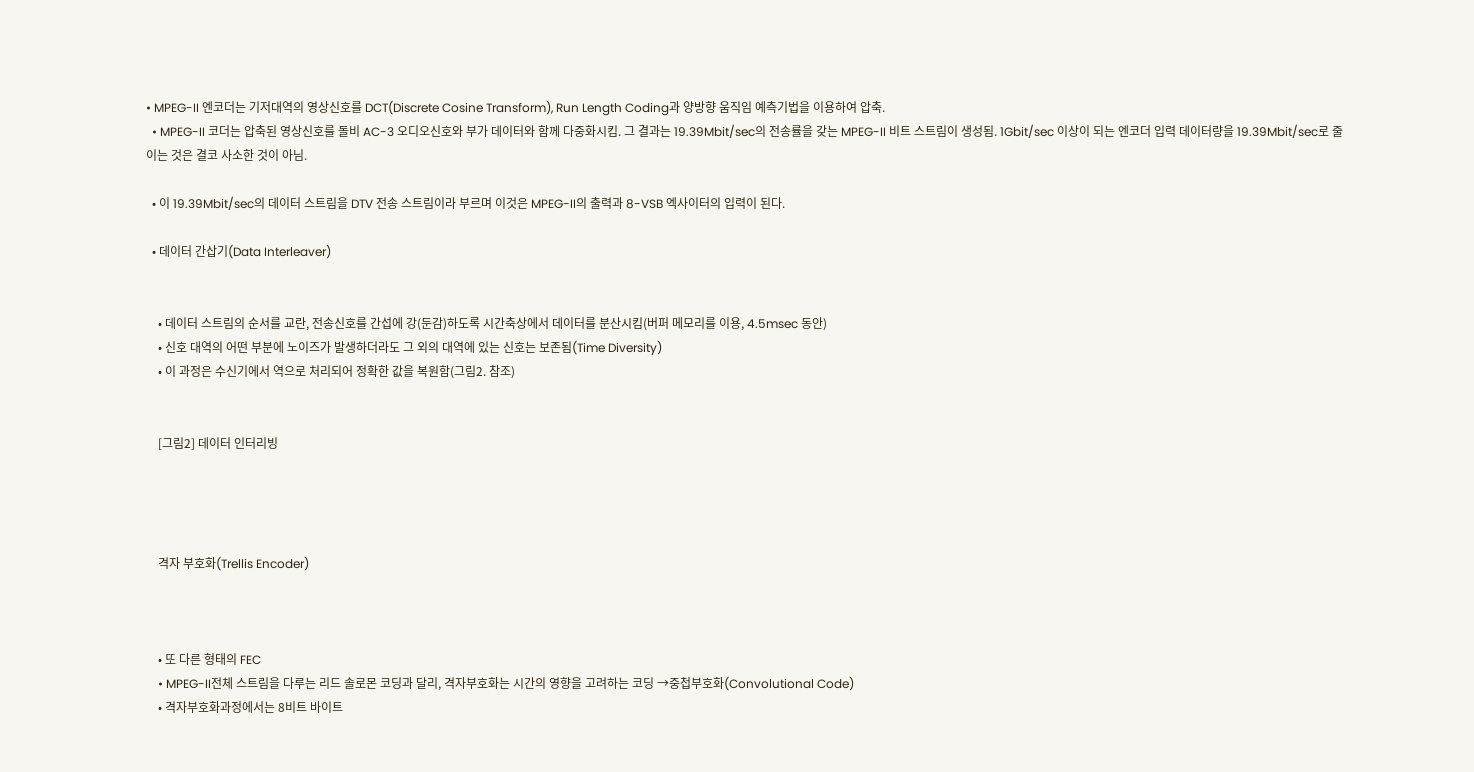• MPEG-II 엔코더는 기저대역의 영상신호를 DCT(Discrete Cosine Transform), Run Length Coding과 양방향 움직임 예측기법을 이용하여 압축.
  • MPEG-II 코더는 압축된 영상신호를 돌비 AC-3 오디오신호와 부가 데이터와 함께 다중화시킴. 그 결과는 19.39Mbit/sec의 전송률을 갖는 MPEG-II 비트 스트림이 생성됨. 1Gbit/sec 이상이 되는 엔코더 입력 데이터량을 19.39Mbit/sec로 줄이는 것은 결코 사소한 것이 아님.

  • 이 19.39Mbit/sec의 데이터 스트림을 DTV 전송 스트림이라 부르며 이것은 MPEG-II의 출력과 8-VSB 엑사이터의 입력이 된다.

  • 데이터 간삽기(Data Interleaver)


    • 데이터 스트림의 순서를 교란, 전송신호를 간섭에 강(둔감)하도록 시간축상에서 데이터를 분산시킴(버퍼 메모리를 이용, 4.5msec 동안)
    • 신호 대역의 어떤 부분에 노이즈가 발생하더라도 그 외의 대역에 있는 신호는 보존됨(Time Diversity)
    • 이 과정은 수신기에서 역으로 처리되어 정확한 값을 복원함(그림2. 참조)


    [그림2] 데이터 인터리빙




    격자 부호화(Trellis Encoder)



    • 또 다른 형태의 FEC
    • MPEG-II전체 스트림을 다루는 리드 솔로몬 코딩과 달리, 격자부호화는 시간의 영향을 고려하는 코딩 →중첩부호화(Convolutional Code)
    • 격자부호화과정에서는 8비트 바이트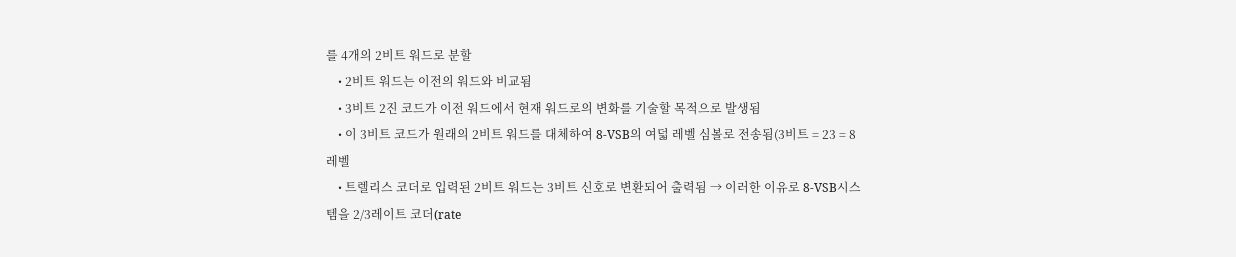를 4개의 2비트 워드로 분할
    • 2비트 워드는 이전의 워드와 비교됨
    • 3비트 2진 코드가 이전 워드에서 현재 워드로의 변화를 기술할 목적으로 발생됨
    • 이 3비트 코드가 원래의 2비트 워드를 대체하여 8-VSB의 여덟 레벨 심볼로 전송됨(3비트 = 23 = 8레벨
    • 트렐리스 코더로 입력된 2비트 워드는 3비트 신호로 변환되어 출력됨 → 이러한 이유로 8-VSB시스템을 2/3레이트 코더(rate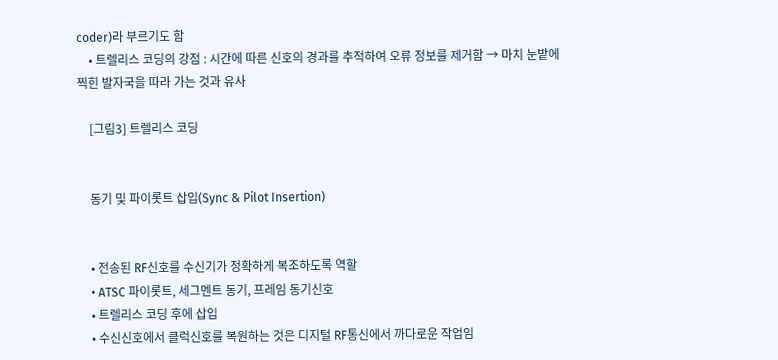coder)라 부르기도 함
    • 트렐리스 코딩의 강점 : 시간에 따른 신호의 경과를 추적하여 오류 정보를 제거함 → 마치 눈밭에 찍힌 발자국을 따라 가는 것과 유사

    [그림3] 트렐리스 코딩


    동기 및 파이롯트 삽입(Sync & Pilot Insertion)


    • 전송된 RF신호를 수신기가 정확하게 복조하도록 역할
    • ATSC 파이롯트, 세그멘트 동기, 프레임 동기신호
    • 트렐리스 코딩 후에 삽입
    • 수신신호에서 클럭신호를 복원하는 것은 디지털 RF통신에서 까다로운 작업임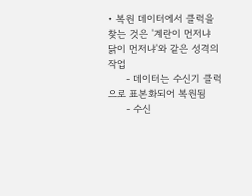• 복원 데이터에서 클럭을 찾는 것은 '계란이 먼저냐 닭이 먼저냐'와 같은 성격의 작업
      - 데이터는 수신기 클럭으로 표본화되어 복원됨
      - 수신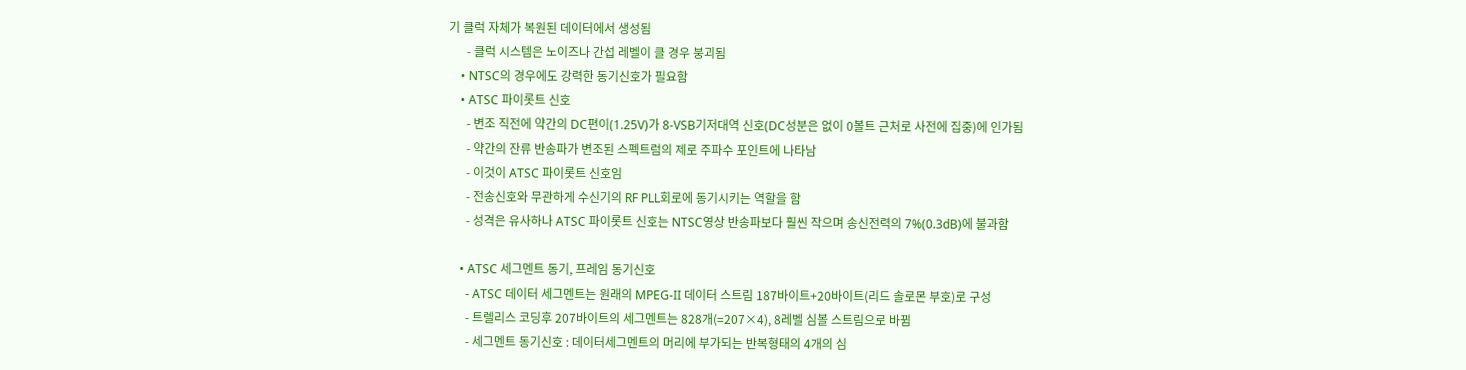기 클럭 자체가 복원된 데이터에서 생성됨
      - 클럭 시스템은 노이즈나 간섭 레벨이 클 경우 붕괴됨
    • NTSC의 경우에도 강력한 동기신호가 필요함
    • ATSC 파이롯트 신호
      - 변조 직전에 약간의 DC편이(1.25V)가 8-VSB기저대역 신호(DC성분은 없이 0볼트 근처로 사전에 집중)에 인가됨
      - 약간의 잔류 반송파가 변조된 스펙트럼의 제로 주파수 포인트에 나타남
      - 이것이 ATSC 파이롯트 신호임
      - 전송신호와 무관하게 수신기의 RF PLL회로에 동기시키는 역할을 함
      - 성격은 유사하나 ATSC 파이롯트 신호는 NTSC영상 반송파보다 훨씬 작으며 송신전력의 7%(0.3dB)에 불과함

    • ATSC 세그멘트 동기, 프레임 동기신호
      - ATSC 데이터 세그멘트는 원래의 MPEG-II 데이터 스트림 187바이트+20바이트(리드 솔로몬 부호)로 구성
      - 트렐리스 코딩후 207바이트의 세그멘트는 828개(=207×4), 8레벨 심볼 스트림으로 바뀜
      - 세그멘트 동기신호 : 데이터세그멘트의 머리에 부가되는 반복형태의 4개의 심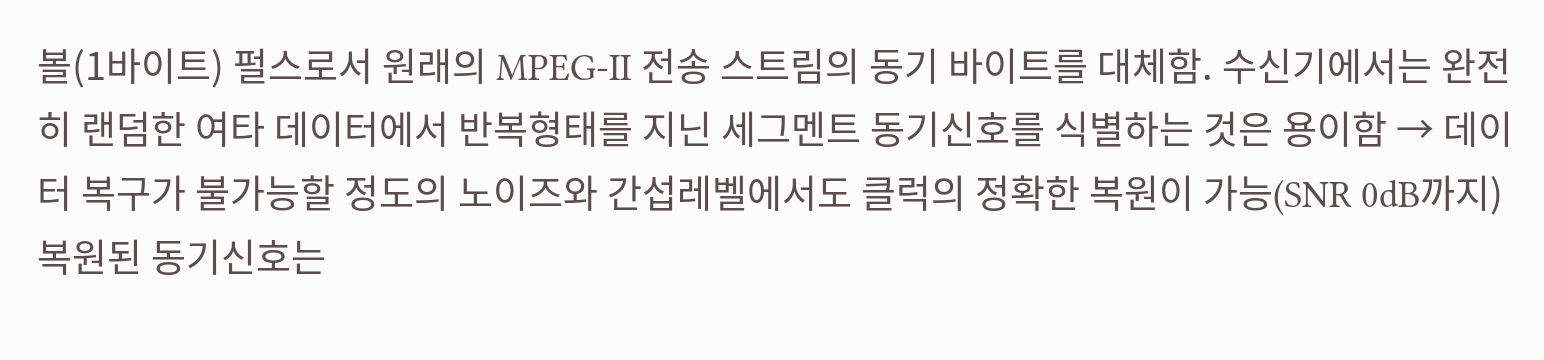볼(1바이트) 펄스로서 원래의 MPEG-II 전송 스트림의 동기 바이트를 대체함. 수신기에서는 완전히 랜덤한 여타 데이터에서 반복형태를 지닌 세그멘트 동기신호를 식별하는 것은 용이함 → 데이터 복구가 불가능할 정도의 노이즈와 간섭레벨에서도 클럭의 정확한 복원이 가능(SNR 0dB까지) 복원된 동기신호는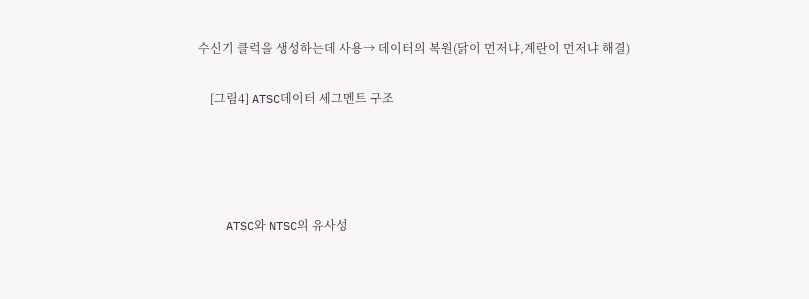수신기 클럭을 생성하는데 사용→ 데이터의 복원(닭이 먼저냐,계란이 먼저냐 해결)

    [그림4] ATSC데이터 세그멘트 구조




    ATSC와 NTSC의 유사성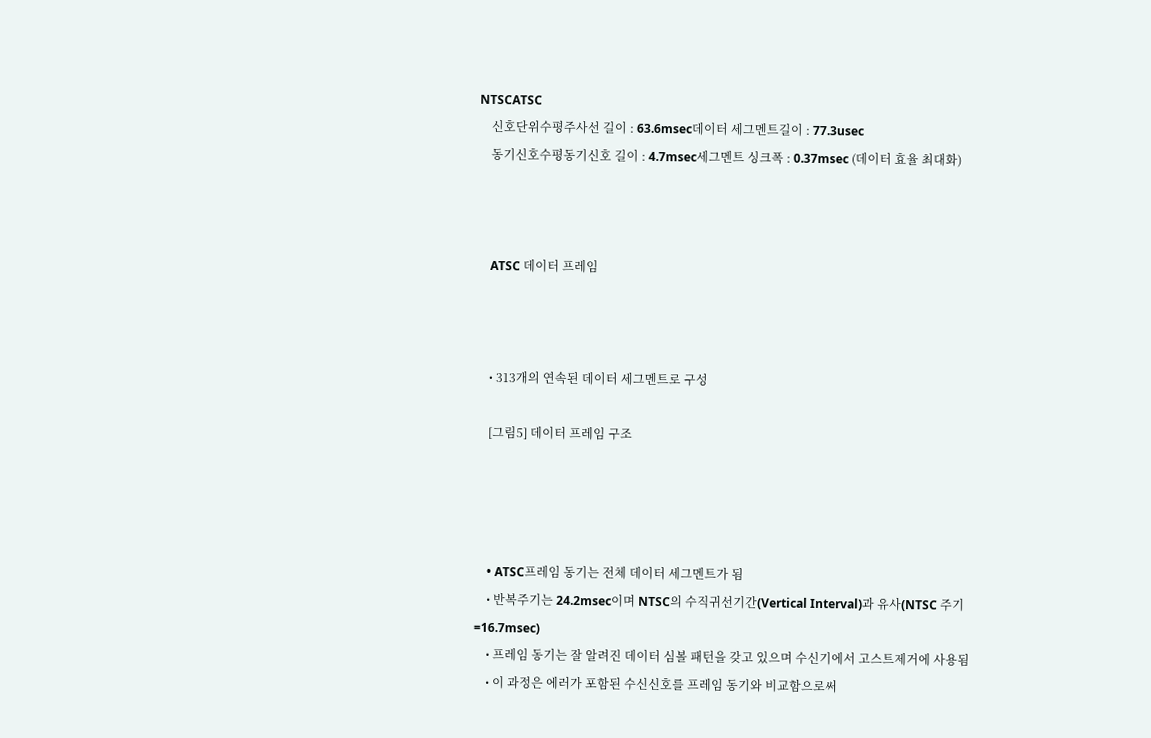NTSCATSC
    신호단위수평주사선 길이 : 63.6msec데이터 세그멘트길이 : 77.3usec
    동기신호수평동기신호 길이 : 4.7msec세그멘트 싱크폭 : 0.37msec (데이터 효율 최대화)



    ATSC 데이터 프레임



    • 313개의 연속된 데이터 세그멘트로 구성

    [그림5] 데이터 프레임 구조




    • ATSC프레임 동기는 전체 데이터 세그멘트가 됨
    • 반복주기는 24.2msec이며 NTSC의 수직귀선기간(Vertical Interval)과 유사(NTSC 주기=16.7msec)
    • 프레임 동기는 잘 알려진 데이터 심볼 패턴을 갖고 있으며 수신기에서 고스트제거에 사용됨
    • 이 과정은 에러가 포함된 수신신호를 프레임 동기와 비교함으로써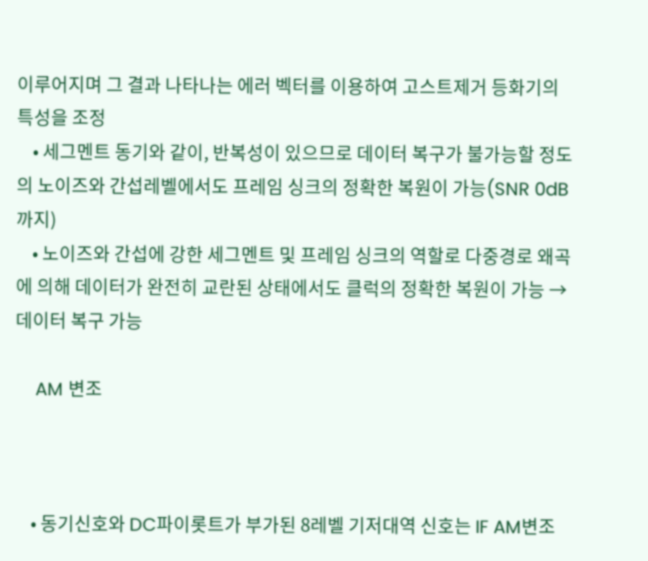이루어지며 그 결과 나타나는 에러 벡터를 이용하여 고스트제거 등화기의 특성을 조정
    • 세그멘트 동기와 같이, 반복성이 있으므로 데이터 복구가 불가능할 정도의 노이즈와 간섭레벨에서도 프레임 싱크의 정확한 복원이 가능(SNR 0dB까지)
    • 노이즈와 간섭에 강한 세그멘트 및 프레임 싱크의 역할로 다중경로 왜곡에 의해 데이터가 완전히 교란된 상태에서도 클럭의 정확한 복원이 가능 → 데이터 복구 가능

    AM 변조



    • 동기신호와 DC파이롯트가 부가된 8레벨 기저대역 신호는 IF AM변조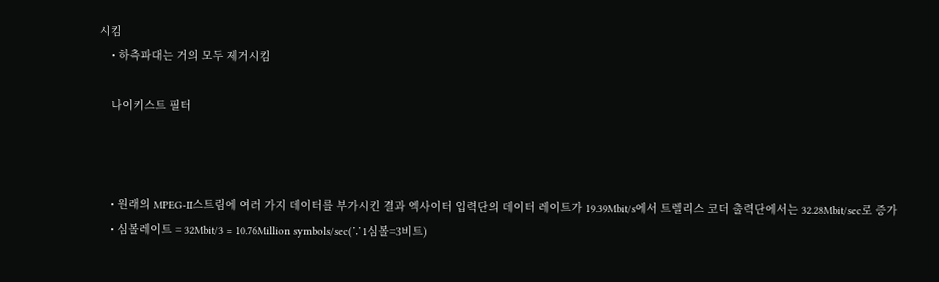시킴
    • 하측파대는 거의 모두 제거시킴

    나이키스트 필터



    • 원래의 MPEG-II스트림에 여러 가지 데이터를 부가시킨 결과 엑사이터 입력단의 데이터 레이트가 19.39Mbit/s에서 트렐리스 코더 출력단에서는 32.28Mbit/sec로 증가
    • 심볼레이트 = 32Mbit/3 = 10.76Million symbols/sec(∵1심볼=3비트)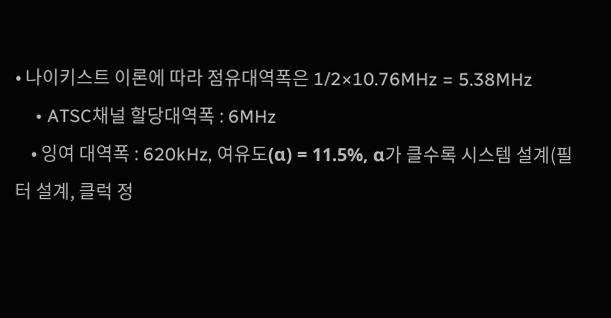• 나이키스트 이론에 따라 점유대역폭은 1/2×10.76MHz = 5.38MHz
    • ATSC채널 할당대역폭 : 6MHz
    • 잉여 대역폭 : 620kHz, 여유도(α) = 11.5%, α가 클수록 시스템 설계(필터 설계, 클럭 정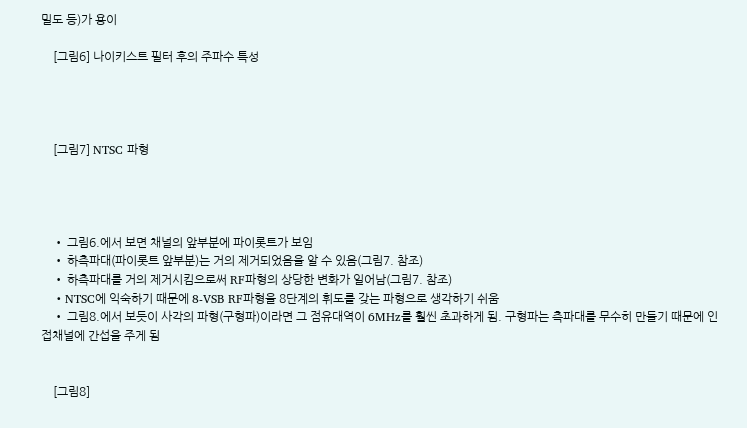밀도 등)가 용이

    [그림6] 나이키스트 필터 후의 주파수 특성




    [그림7] NTSC 파형




    • 그림6.에서 보면 채널의 앞부분에 파이롯트가 보임
    • 하측파대(파이롯트 앞부분)는 거의 제거되었음을 알 수 있음(그림7. 참조)
    • 하측파대를 거의 제거시킴으로써 RF파형의 상당한 변화가 일어남(그림7. 참조)
    • NTSC에 익숙하기 때문에 8-VSB RF파형을 8단계의 휘도를 갖는 파형으로 생각하기 쉬움
    • 그림8.에서 보듯이 사각의 파형(구형파)이라면 그 점유대역이 6MHz를 훨씬 초과하게 됨. 구형파는 측파대를 무수히 만들기 때문에 인접채널에 간섭을 주게 됨


    [그림8]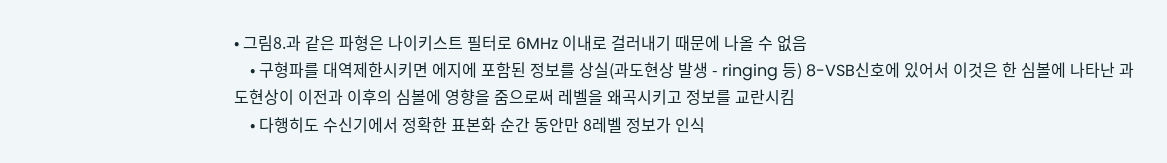• 그림8.과 같은 파형은 나이키스트 필터로 6MHz 이내로 걸러내기 때문에 나올 수 없음
    • 구형파를 대역제한시키면 에지에 포함된 정보를 상실(과도현상 발생 - ringing 등) 8-VSB신호에 있어서 이것은 한 심볼에 나타난 과도현상이 이전과 이후의 심볼에 영향을 줌으로써 레벨을 왜곡시키고 정보를 교란시킴
    • 다행히도 수신기에서 정확한 표본화 순간 동안만 8레벨 정보가 인식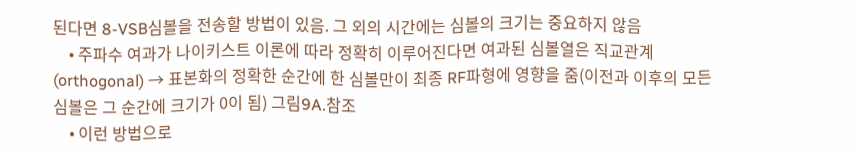된다면 8-VSB심볼을 전송할 방법이 있음. 그 외의 시간에는 심볼의 크기는 중요하지 않음
    • 주파수 여과가 나이키스트 이론에 따라 정확히 이루어진다면 여과된 심볼열은 직교관계(orthogonal) → 표본화의 정확한 순간에 한 심볼만이 최종 RF파형에 영향을 줌(이전과 이후의 모든 심볼은 그 순간에 크기가 0이 됨) 그림9A.참조
    • 이런 방법으로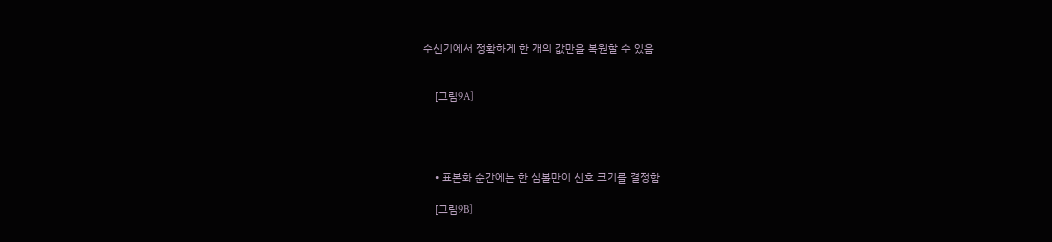수신기에서 정확하게 한 개의 값만을 복원할 수 있음


    [그림9A]




    • 표본화 순간에는 한 심볼만이 신호 크기를 결정함

    [그림9B]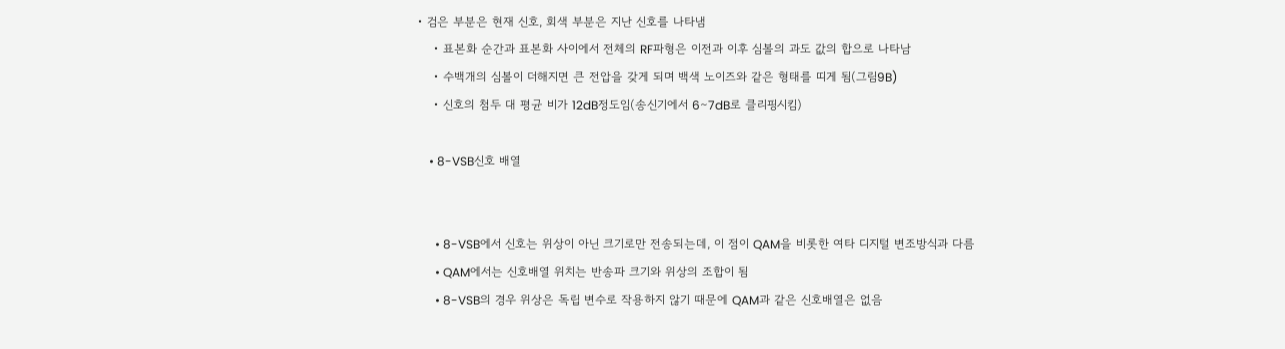• 검은 부분은 현재 신호, 회색 부분은 지난 신호를 나타냄
    • 표본화 순간과 표본화 사이에서 전체의 RF파형은 이전과 이후 심볼의 과도 값의 합으로 나타남
    • 수백개의 심볼이 더해지면 큰 전압을 갖게 되며 백색 노이즈와 같은 형태를 띠게 됨(그림9B)
    • 신호의 첨두 대 평균 비가 12dB정도임(송신기에서 6∼7dB로 클리핑시킴)

    • 8-VSB신호 배열


      • 8-VSB에서 신호는 위상이 아닌 크기로만 전송되는데, 이 점이 QAM을 비롯한 여타 디지털 변조방식과 다름
      • QAM에서는 신호배열 위치는 반송파 크기와 위상의 조합이 됨
      • 8-VSB의 경우 위상은 독립 변수로 작용하지 않기 때문에 QAM과 같은 신호배열은 없음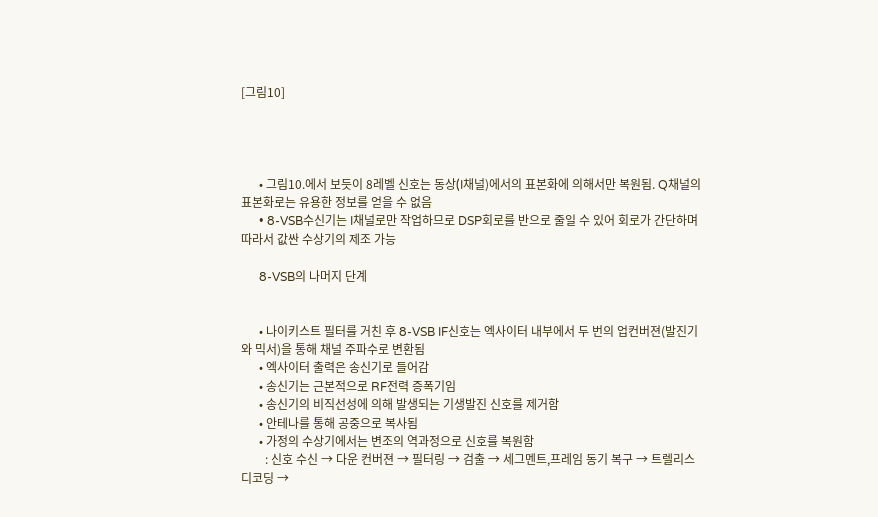[그림10]




      • 그림10.에서 보듯이 8레벨 신호는 동상(I채널)에서의 표본화에 의해서만 복원됨. Q채널의 표본화로는 유용한 정보를 얻을 수 없음
      • 8-VSB수신기는 I채널로만 작업하므로 DSP회로를 반으로 줄일 수 있어 회로가 간단하며 따라서 값싼 수상기의 제조 가능

      8-VSB의 나머지 단계


      • 나이키스트 필터를 거친 후 8-VSB IF신호는 엑사이터 내부에서 두 번의 업컨버젼(발진기와 믹서)을 통해 채널 주파수로 변환됨
      • 엑사이터 출력은 송신기로 들어감
      • 송신기는 근본적으로 RF전력 증폭기임
      • 송신기의 비직선성에 의해 발생되는 기생발진 신호를 제거함
      • 안테나를 통해 공중으로 복사됨
      • 가정의 수상기에서는 변조의 역과정으로 신호를 복원함
        : 신호 수신 → 다운 컨버젼 → 필터링 → 검출 → 세그멘트,프레임 동기 복구 → 트렐리스 디코딩 →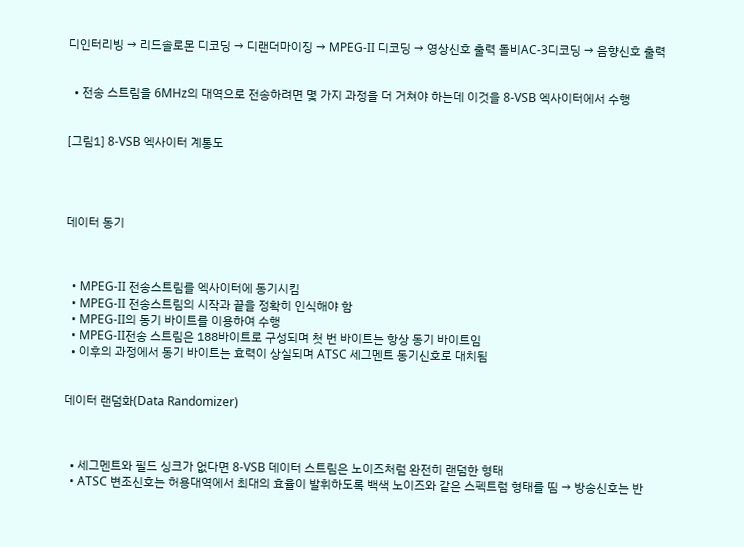디인터리빙 → 리드솔로몬 디코딩 → 디랜더마이징 → MPEG-II 디코딩 → 영상신호 출력 돌비AC-3디코딩 → 음향신호 출력


  • 전송 스트림을 6MHz의 대역으로 전송하려면 몇 가지 과정을 더 거쳐야 하는데 이것을 8-VSB 엑사이터에서 수행


[그림1] 8-VSB 엑사이터 계통도




데이터 동기



  • MPEG-II 전송스트림를 엑사이터에 동기시킴
  • MPEG-II 전송스트림의 시작과 끝을 정확히 인식해야 함
  • MPEG-II의 동기 바이트를 이용하여 수행
  • MPEG-II전송 스트림은 188바이트로 구성되며 첫 번 바이트는 항상 동기 바이트임
  • 이후의 과정에서 동기 바이트는 효력이 상실되며 ATSC 세그멘트 동기신호로 대치됨


데이터 랜덤화(Data Randomizer)



  • 세그멘트와 필드 싱크가 없다면 8-VSB 데이터 스트림은 노이즈처럼 완전히 랜덤한 형태
  • ATSC 변조신호는 허용대역에서 최대의 효율이 발휘하도록 백색 노이즈와 같은 스펙트럼 형태를 띰 → 방송신호는 반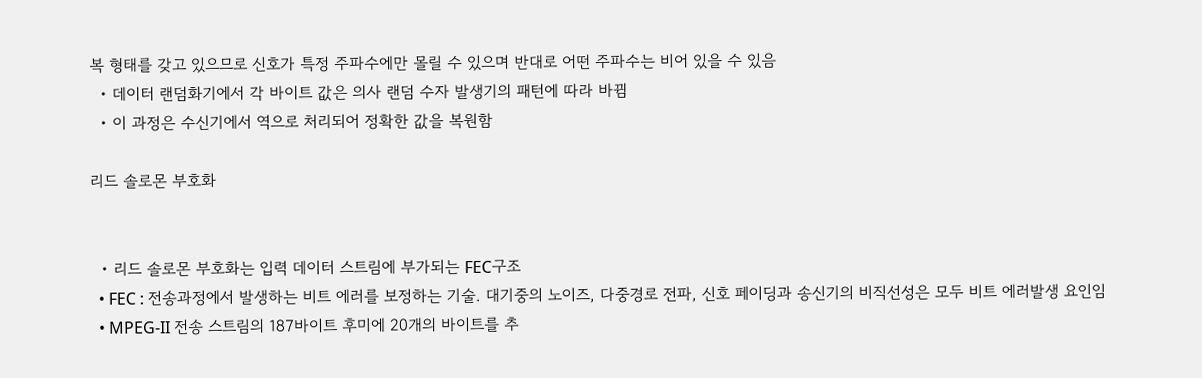복 형태를 갖고 있으므로 신호가 특정 주파수에만 몰릴 수 있으며 반대로 어떤 주파수는 비어 있을 수 있음
  • 데이터 랜덤화기에서 각 바이트 값은 의사 랜덤 수자 발생기의 패턴에 따라 바뀜
  • 이 과정은 수신기에서 역으로 처리되어 정확한 값을 복원함

리드 솔로몬 부호화


  • 리드 솔로몬 부호화는 입력 데이터 스트림에 부가되는 FEC구조
  • FEC : 전송과정에서 발생하는 비트 에러를 보정하는 기술. 대기중의 노이즈, 다중경로 전파, 신호 페이딩과 송신기의 비직선성은 모두 비트 에러발생 요인임
  • MPEG-II 전송 스트림의 187바이트 후미에 20개의 바이트를 추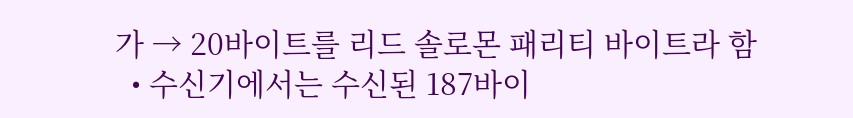가 → 20바이트를 리드 솔로몬 패리티 바이트라 함
  • 수신기에서는 수신된 187바이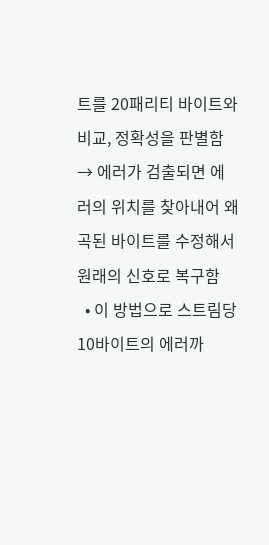트를 20패리티 바이트와 비교, 정확성을 판별함 → 에러가 검출되면 에러의 위치를 찾아내어 왜곡된 바이트를 수정해서 원래의 신호로 복구함
  • 이 방법으로 스트림당 10바이트의 에러까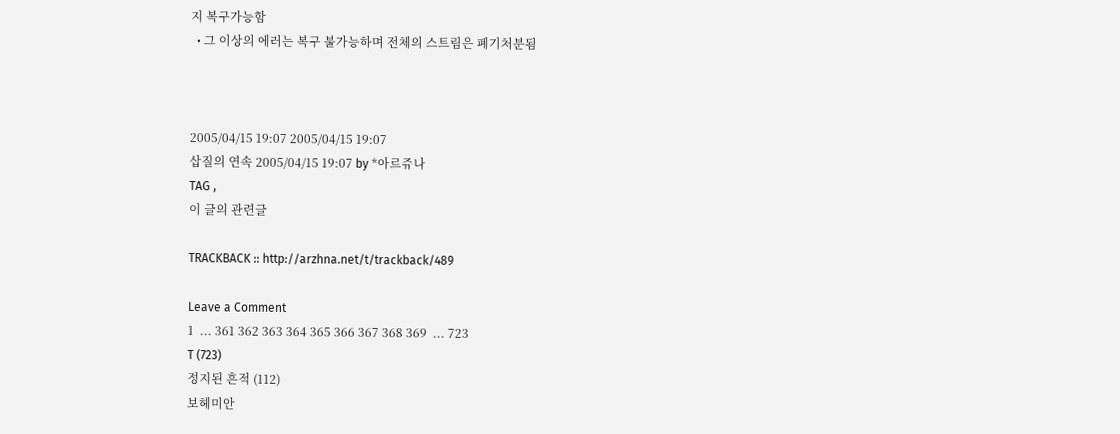지 복구가능함
  • 그 이상의 에러는 복구 불가능하며 전체의 스트림은 폐기처분됨



2005/04/15 19:07 2005/04/15 19:07
삽질의 연속 2005/04/15 19:07 by *아르쥬나
TAG ,
이 글의 관련글

TRACKBACK :: http://arzhna.net/t/trackback/489

Leave a Comment
1  ... 361 362 363 364 365 366 367 368 369  ... 723
T (723)
정지된 흔적 (112)
보헤미안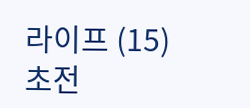라이프 (15)
초전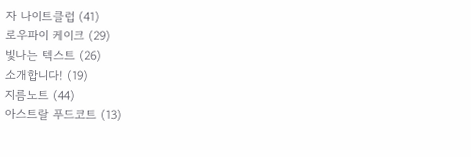자 나이트클럽 (41)
로우파이 케이크 (29)
빛나는 텍스트 (26)
소개합니다! (19)
지름노트 (44)
아스트랄 푸드코트 (13)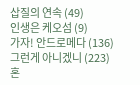삽질의 연속 (49)
인생은 케오섬 (9)
가자! 안드로메다 (136)
그런게 아니겠니 (223)
혼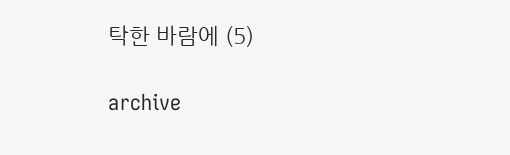탁한 바람에 (5)

archive